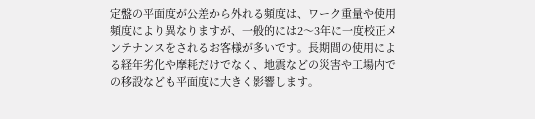定盤の平面度が公差から外れる頻度は、ワーク重量や使用頻度により異なりますが、一般的には2〜3年に一度校正メンテナンスをされるお客様が多いです。長期間の使用による経年劣化や摩耗だけでなく、地震などの災害や工場内での移設なども平面度に大きく影響します。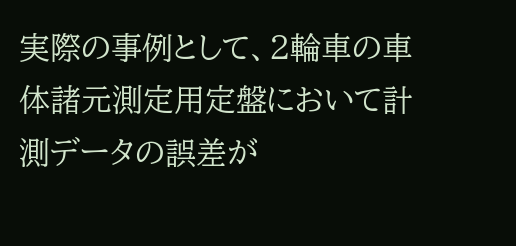実際の事例として、2輪車の車体諸元測定用定盤において計測データの誤差が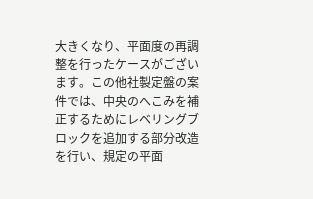大きくなり、平面度の再調整を行ったケースがございます。この他社製定盤の案件では、中央のへこみを補正するためにレベリングブロックを追加する部分改造を行い、規定の平面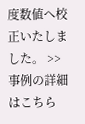度数値へ校正いたしました。 >>事例の詳細はこちら